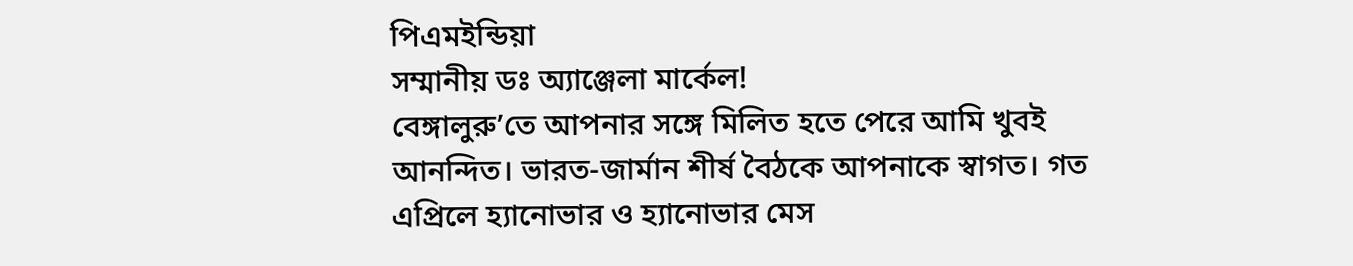পিএমইন্ডিয়া
সম্মানীয় ডঃ অ্যাঞ্জেলা মার্কেল!
বেঙ্গালুরু’তে আপনার সঙ্গে মিলিত হতে পেরে আমি খুবই আনন্দিত। ভারত-জার্মান শীর্ষ বৈঠকে আপনাকে স্বাগত। গত এপ্রিলে হ্যানোভার ও হ্যানোভার মেস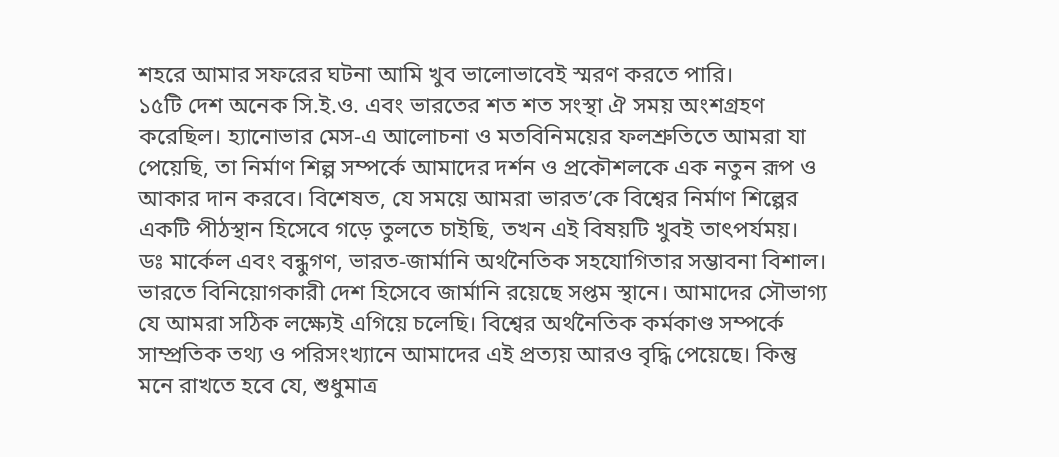শহরে আমার সফরের ঘটনা আমি খুব ভালোভাবেই স্মরণ করতে পারি।
১৫টি দেশ অনেক সি.ই.ও. এবং ভারতের শত শত সংস্থা ঐ সময় অংশগ্রহণ করেছিল। হ্যানোভার মেস-এ আলোচনা ও মতবিনিময়ের ফলশ্রুতিতে আমরা যা পেয়েছি, তা নির্মাণ শিল্প সম্পর্কে আমাদের দর্শন ও প্রকৌশলকে এক নতুন রূপ ও আকার দান করবে। বিশেষত, যে সময়ে আমরা ভারত’কে বিশ্বের নির্মাণ শিল্পের একটি পীঠস্থান হিসেবে গড়ে তুলতে চাইছি, তখন এই বিষয়টি খুবই তাৎপর্যময়।
ডঃ মার্কেল এবং বন্ধুগণ, ভারত-জার্মানি অর্থনৈতিক সহযোগিতার সম্ভাবনা বিশাল। ভারতে বিনিয়োগকারী দেশ হিসেবে জার্মানি রয়েছে সপ্তম স্থানে। আমাদের সৌভাগ্য যে আমরা সঠিক লক্ষ্যেই এগিয়ে চলেছি। বিশ্বের অর্থনৈতিক কর্মকাণ্ড সম্পর্কে সাম্প্রতিক তথ্য ও পরিসংখ্যানে আমাদের এই প্রত্যয় আরও বৃদ্ধি পেয়েছে। কিন্তু মনে রাখতে হবে যে, শুধুমাত্র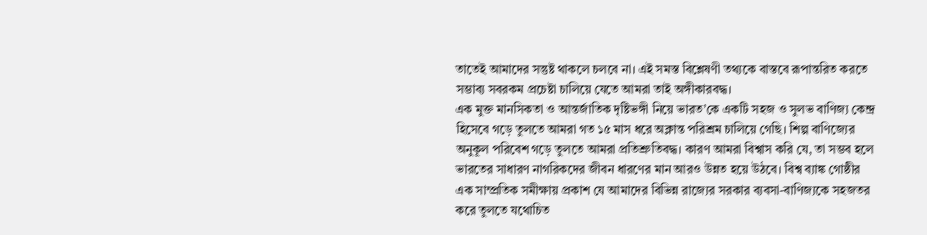তাতেই আমাদের সন্তুষ্ট থাকলে চলবে না। এই সমস্ত বিশ্লেষণী তথ্যকে বাস্তবে রূপান্তরিত করতে সম্ভাব্য সবরকম প্রচেষ্টা চালিয়ে যেতে আমরা তাই অঙ্গীকারবদ্ধ।
এক মুক্ত মানসিকতা ও আন্তর্জাতিক দৃষ্টিভঙ্গী নিয়ে ভারত’কে একটি সহজ ও সুলভ বাণিজ্য কেন্দ্র হিসেবে গড়ে তুলতে আমরা গত ১৫ মাস ধরে অক্লান্ত পরিশ্রম চালিয়ে গেছি। শিল্প বাণিজ্যের অনুকূল পরিবেশ গড়ে তুলতে আমরা প্রতিশ্রুতিবদ্ধ। কারণ আমরা বিশ্বাস করি যে, তা সম্ভব হলে ভারতের সাধারণ নাগরিকদের জীবন ধারণের মান আরও উন্নত হয়ে উঠবে। বিশ্ব ব্যাঙ্ক গোষ্ঠীর এক সাম্প্রতিক সমীক্ষায় প্রকাশ যে আমাদের বিভিন্ন রাজ্যের সরকার ব্যবসা-বাণিজ্যকে সহজতর করে তুলতে যথোচিত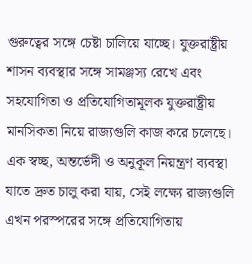গুরুত্বের সঙ্গে চেষ্টা চালিয়ে যাচ্ছে। যুক্তরাষ্ট্রীয় শাসন ব্যবস্থার সঙ্গে সামঞ্জস্য রেখে এবং সহযোগিতা ও প্রতিযোগিতামূলক যুক্তরাষ্ট্রীয় মানসিকতা নিয়ে রাজ্যগুলি কাজ করে চলেছে। এক স্বচ্ছ, অন্তর্ভেদী ও অনুকূল নিয়ন্ত্রণ ব্যবস্থা যাতে দ্রুত চালু করা যায়, সেই লক্ষ্যে রাজ্যগুলি এখন পরস্পরের সঙ্গে প্রতিযোগিতায়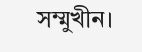সম্মুখীন।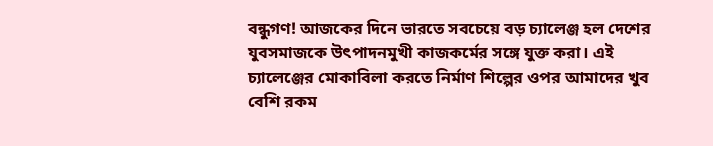বন্ধুগণ! আজকের দিনে ভারতে সবচেয়ে বড় চ্যালেঞ্জ হল দেশের যুবসমাজকে উৎপাদনমুখী কাজকর্মের সঙ্গে যুক্ত করা। এই চ্যালেঞ্জের মোকাবিলা করতে নির্মাণ শিল্পের ওপর আমাদের খুব বেশি রকম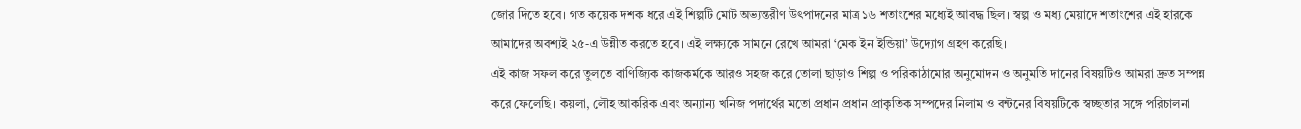জোর দিতে হবে। গত কয়েক দশক ধরে এই শিল্পটি মোট অভ্যন্তরীণ উৎপাদনের মাত্র ১৬ শতাংশের মধ্যেই আবদ্ধ ছিল। স্বল্প ও মধ্য মেয়াদে শতাংশের এই হারকে আমাদের অবশ্যই ২৫-এ উন্নীত করতে হবে। এই লক্ষ্যকে সামনে রেখে আমরা ‘মেক ইন ইন্ডিয়া’ উদ্যোগ গ্রহণ করেছি।
এই কাজ সফল করে তুলতে বাণিজ্যিক কাজকর্মকে আরও সহজ করে তোলা ছাড়াও শিল্প ও পরিকাঠামোর অনুমোদন ও অনুমতি দানের বিষয়টিও আমরা দ্রুত সম্পন্ন করে ফেলেছি। কয়লা, লৌহ আকরিক এবং অন্যান্য খনিজ পদার্থের মতো প্রধান প্রধান প্রাকৃতিক সম্পদের নিলাম ও বন্টনের বিষয়টিকে স্বচ্ছতার সঙ্গে পরিচালনা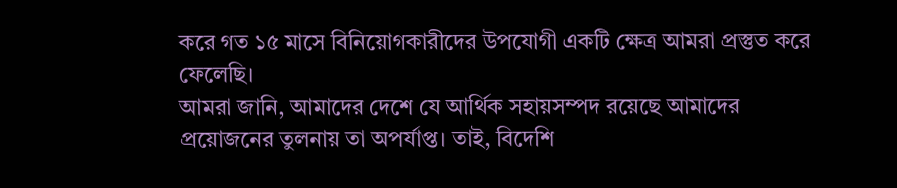করে গত ১৫ মাসে বিনিয়োগকারীদের উপযোগী একটি ক্ষেত্র আমরা প্রস্তুত করে ফেলেছি।
আমরা জানি, আমাদের দেশে যে আর্থিক সহায়সম্পদ রয়েছে আমাদের প্রয়োজনের তুলনায় তা অপর্যাপ্ত। তাই, বিদেশি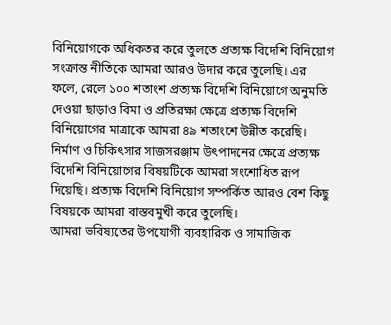বিনিয়োগকে অধিকতর করে তুলতে প্রত্যক্ষ বিদেশি বিনিয়োগ সংক্রান্ত নীতিকে আমরা আরও উদার করে তুলেছি। এর ফলে, রেলে ১০০ শতাংশ প্রত্যক্ষ বিদেশি বিনিয়োগে অনুমতি দেওয়া ছাড়াও বিমা ও প্রতিরক্ষা ক্ষেত্রে প্রত্যক্ষ বিদেশি বিনিয়োগের মাত্রাকে আমরা ৪৯ শতাংশে উন্নীত করেছি। নির্মাণ ও চিকিৎসার সাজসরঞ্জাম উৎপাদনের ক্ষেত্রে প্রত্যক্ষ বিদেশি বিনিয়োগের বিষয়টিকে আমরা সংশোধিত রূপ দিয়েছি। প্রত্যক্ষ বিদেশি বিনিয়োগ সম্পর্কিত আরও বেশ কিছু বিষয়কে আমরা বাস্তবমুখী করে তুলেছি।
আমরা ভবিষ্যতের উপযোগী ব্যবহারিক ও সামাজিক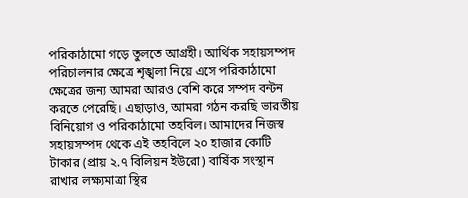পরিকাঠামো গড়ে তুলতে আগ্রহী। আর্থিক সহায়সম্পদ পরিচালনার ক্ষেত্রে শৃঙ্খলা নিয়ে এসে পরিকাঠামো ক্ষেত্রের জন্য আমরা আরও বেশি করে সম্পদ বন্টন করতে পেরেছি। এছাড়াও, আমরা গঠন করছি ভারতীয় বিনিয়োগ ও পরিকাঠামো তহবিল। আমাদের নিজস্ব সহায়সম্পদ থেকে এই তহবিলে ২০ হাজার কোটি টাকার (প্রায় ২.৭ বিলিয়ন ইউরো) বার্ষিক সংস্থান রাখার লক্ষ্যমাত্রা স্থির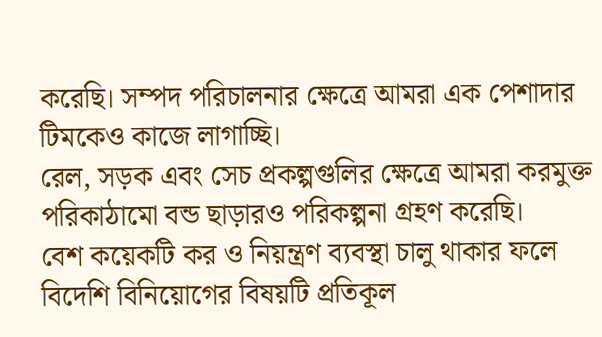করেছি। সম্পদ পরিচালনার ক্ষেত্রে আমরা এক পেশাদার টিমকেও কাজে লাগাচ্ছি।
রেল, সড়ক এবং সেচ প্রকল্পগুলির ক্ষেত্রে আমরা করমুক্ত পরিকাঠামো বন্ড ছাড়ারও পরিকল্পনা গ্রহণ করেছি।
বেশ কয়েকটি কর ও নিয়ন্ত্রণ ব্যবস্থা চালু থাকার ফলে বিদেশি বিনিয়োগের বিষয়টি প্রতিকূল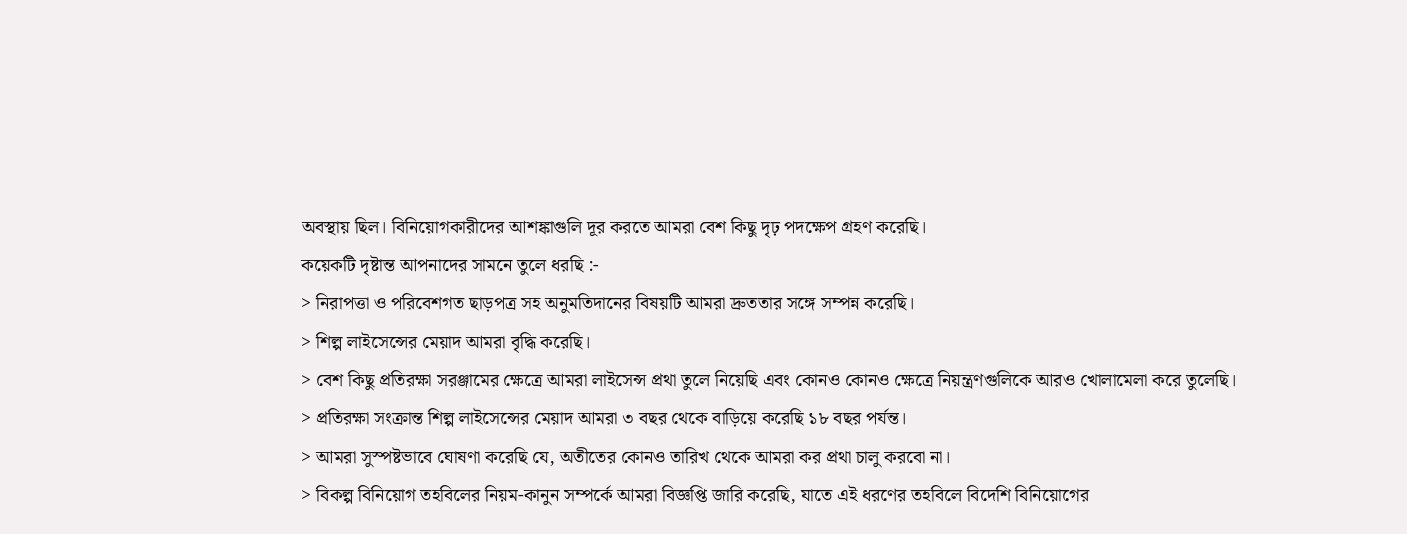অবস্থায় ছিল। বিনিয়োগকারীদের আশঙ্কাগুলি দূর করতে আমরা বেশ কিছু দৃঢ় পদক্ষেপ গ্রহণ করেছি।
কয়েকটি দৃষ্টান্ত আপনাদের সামনে তুলে ধরছি :-
> নিরাপত্তা ও পরিবেশগত ছাড়পত্র সহ অনুমতিদানের বিষয়টি আমরা দ্রুততার সঙ্গে সম্পন্ন করেছি।
> শিল্প লাইসেন্সের মেয়াদ আমরা বৃদ্ধি করেছি।
> বেশ কিছু প্রতিরক্ষা সরঞ্জামের ক্ষেত্রে আমরা লাইসেন্স প্রথা তুলে নিয়েছি এবং কোনও কোনও ক্ষেত্রে নিয়ন্ত্রণগুলিকে আরও খোলামেলা করে তুলেছি।
> প্রতিরক্ষা সংক্রান্ত শিল্প লাইসেন্সের মেয়াদ আমরা ৩ বছর থেকে বাড়িয়ে করেছি ১৮ বছর পর্যন্ত।
> আমরা সুস্পষ্টভাবে ঘোষণা করেছি যে, অতীতের কোনও তারিখ থেকে আমরা কর প্রথা চালু করবো না।
> বিকল্প বিনিয়োগ তহবিলের নিয়ম-কানুন সম্পর্কে আমরা বিজ্ঞপ্তি জারি করেছি, যাতে এই ধরণের তহবিলে বিদেশি বিনিয়োগের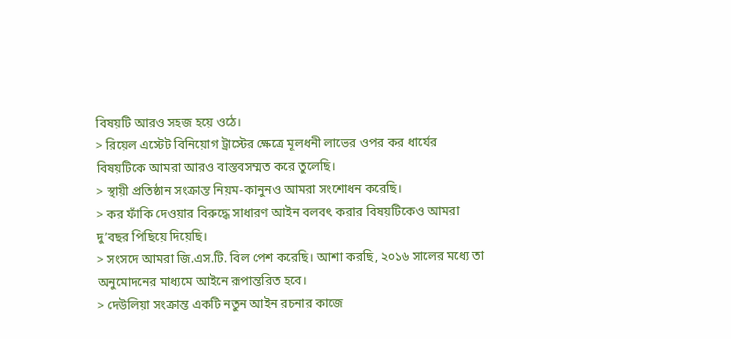বিষয়টি আরও সহজ হয়ে ওঠে।
> রিয়েল এস্টেট বিনিয়োগ ট্রাস্টের ক্ষেত্রে মূলধনী লাভের ওপর কর ধার্যের বিষয়টিকে আমরা আরও বাস্তবসম্মত করে তুলেছি।
> স্থায়ী প্রতিষ্ঠান সংক্রান্ত নিয়ম-কানুনও আমরা সংশোধন করেছি।
> কর ফাঁকি দেওয়ার বিরুদ্ধে সাধারণ আইন বলবৎ করার বিষয়টিকেও আমরা দু’বছর পিছিয়ে দিয়েছি।
> সংসদে আমরা জি.এস.টি. বিল পেশ করেছি। আশা করছি, ২০১৬ সালের মধ্যে তা অনুমোদনের মাধ্যমে আইনে রূপান্তরিত হবে।
> দেউলিয়া সংক্রান্ত একটি নতুন আইন রচনার কাজে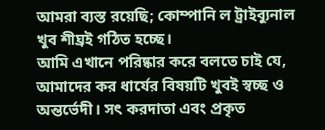আমরা ব্যস্ত রয়েছি; কোম্পানি ল ট্রাইব্যুনাল খুব শীঘ্রই গঠিত হচ্ছে।
আমি এখানে পরিষ্কার করে বলতে চাই যে, আমাদের কর ধার্যের বিষয়টি খুবই স্বচ্ছ ও অন্তর্ভেদী। সৎ করদাতা এবং প্রকৃত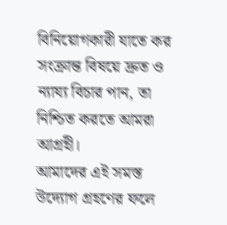বিনিয়োগকারী যাতে কর সংক্রান্ত বিষয়ে দ্রুত ও ন্যায্য বিচার পান, তা নিশ্চিত করতে আমরা আগ্রহী।
আমাদের এই সমস্ত উদ্যোগ গ্রহণের ফলে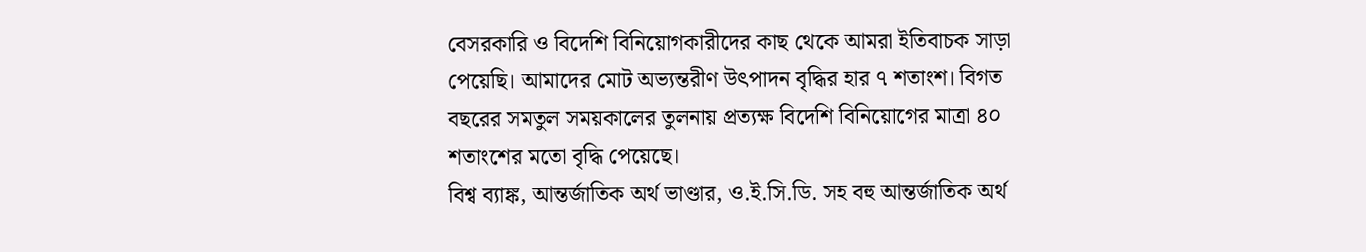বেসরকারি ও বিদেশি বিনিয়োগকারীদের কাছ থেকে আমরা ইতিবাচক সাড়া পেয়েছি। আমাদের মোট অভ্যন্তরীণ উৎপাদন বৃদ্ধির হার ৭ শতাংশ। বিগত বছরের সমতুল সময়কালের তুলনায় প্রত্যক্ষ বিদেশি বিনিয়োগের মাত্রা ৪০ শতাংশের মতো বৃদ্ধি পেয়েছে।
বিশ্ব ব্যাঙ্ক, আন্তর্জাতিক অর্থ ভাণ্ডার, ও.ই.সি.ডি. সহ বহু আন্তর্জাতিক অর্থ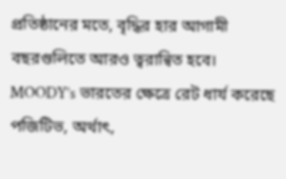প্রতিষ্ঠানের মতে, বৃদ্ধির হার আগামী বছরগুলিতে আরও ত্বরান্বিত হবে। MOODY’s ভারতের ক্ষেত্রে রেট ধার্য করেছে পজিটিভ, অর্থাৎ,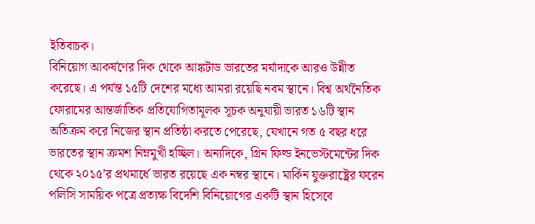ইতিবাচক।
বিনিয়োগ আকর্ষণের দিক থেকে আঙ্কটাড ভারতের মর্যাদাকে আরও উন্নীত করেছে। এ পর্যন্ত ১৫টি দেশের মধ্যে আমরা রয়েছি নবম স্থানে। বিশ্ব অর্থনৈতিক ফোরামের আন্তর্জাতিক প্রতিযোগিতামূলক সূচক অনুযায়ী ভারত ১৬টি স্থান অতিক্রম করে নিজের স্থান প্রতিষ্ঠা করতে পেরেছে, যেখানে গত ৫ বছর ধরে ভারতের স্থান ক্রমশ নিম্নমুখী হচ্ছিল। অন্যদিকে, গ্রিন ফিল্ড ইনভেস্টমেন্টের দিক থেকে ২০১৫’র প্রথমার্ধে ভারত রয়েছে এক নম্বর স্থানে। মার্কিন যুক্তরাষ্ট্রের ফরেন পলিসি সাময়িক পত্রে প্রত্যক্ষ বিদেশি বিনিয়োগের একটি স্থান হিসেবে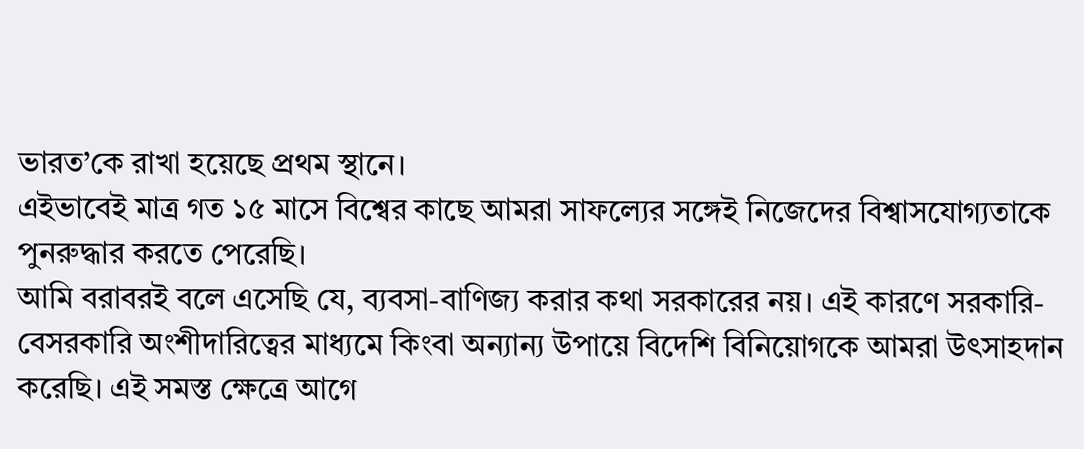ভারত’কে রাখা হয়েছে প্রথম স্থানে।
এইভাবেই মাত্র গত ১৫ মাসে বিশ্বের কাছে আমরা সাফল্যের সঙ্গেই নিজেদের বিশ্বাসযোগ্যতাকে পুনরুদ্ধার করতে পেরেছি।
আমি বরাবরই বলে এসেছি যে, ব্যবসা-বাণিজ্য করার কথা সরকারের নয়। এই কারণে সরকারি-বেসরকারি অংশীদারিত্বের মাধ্যমে কিংবা অন্যান্য উপায়ে বিদেশি বিনিয়োগকে আমরা উৎসাহদান করেছি। এই সমস্ত ক্ষেত্রে আগে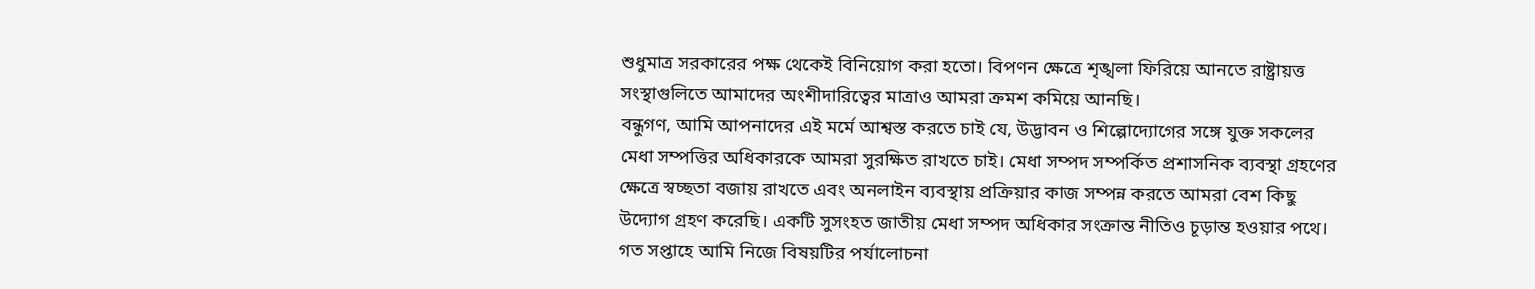শুধুমাত্র সরকারের পক্ষ থেকেই বিনিয়োগ করা হতো। বিপণন ক্ষেত্রে শৃঙ্খলা ফিরিয়ে আনতে রাষ্ট্রায়ত্ত সংস্থাগুলিতে আমাদের অংশীদারিত্বের মাত্রাও আমরা ক্রমশ কমিয়ে আনছি।
বন্ধুগণ, আমি আপনাদের এই মর্মে আশ্বস্ত করতে চাই যে, উদ্ভাবন ও শিল্পোদ্যোগের সঙ্গে যুক্ত সকলের মেধা সম্পত্তির অধিকারকে আমরা সুরক্ষিত রাখতে চাই। মেধা সম্পদ সম্পর্কিত প্রশাসনিক ব্যবস্থা গ্রহণের ক্ষেত্রে স্বচ্ছতা বজায় রাখতে এবং অনলাইন ব্যবস্থায় প্রক্রিয়ার কাজ সম্পন্ন করতে আমরা বেশ কিছু উদ্যোগ গ্রহণ করেছি। একটি সুসংহত জাতীয় মেধা সম্পদ অধিকার সংক্রান্ত নীতিও চূড়ান্ত হওয়ার পথে। গত সপ্তাহে আমি নিজে বিষয়টির পর্যালোচনা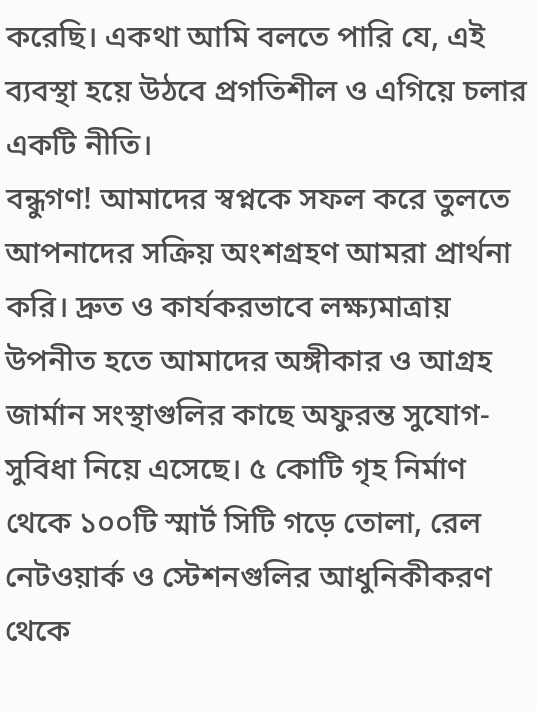করেছি। একথা আমি বলতে পারি যে, এই ব্যবস্থা হয়ে উঠবে প্রগতিশীল ও এগিয়ে চলার একটি নীতি।
বন্ধুগণ! আমাদের স্বপ্নকে সফল করে তুলতে আপনাদের সক্রিয় অংশগ্রহণ আমরা প্রার্থনা করি। দ্রুত ও কার্যকরভাবে লক্ষ্যমাত্রায় উপনীত হতে আমাদের অঙ্গীকার ও আগ্রহ জার্মান সংস্থাগুলির কাছে অফুরন্ত সুযোগ-সুবিধা নিয়ে এসেছে। ৫ কোটি গৃহ নির্মাণ থেকে ১০০টি স্মার্ট সিটি গড়ে তোলা, রেল নেটওয়ার্ক ও স্টেশনগুলির আধুনিকীকরণ থেকে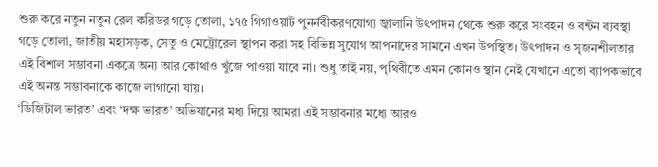শুরু করে নতুন নতুন রেল করিডর গড়ে তোলা, ১৭৫ গিগাওয়াট পুনর্নবীকরণযোগ্য জ্বালানি উৎপাদন থেকে শুরু করে সংবহন ও বন্টন ব্যবস্থা গড়ে তোলা, জাতীয় মহাসড়ক, সেতু ও মেট্রোরেল স্থাপন করা সহ বিভিন্ন সুযোগ আপনাদের সামনে এখন উপস্থিত। উৎপাদন ও সৃজনশীলতার এই বিশাল সম্ভাবনা একত্রে অন্য আর কোথাও খুঁজে পাওয়া যাবে না। শুধু তাই নয়, পৃথিবীতে এমন কোনও স্থান নেই যেখানে এতো ব্যাপকভাবে এই অনন্ত সম্ভাবনাকে কাজে লাগানো যায়।
‘ডিজিটাল ভারত’ এবং ‘দক্ষ ভারত’ অভিযানের মধ্য দিয়ে আমরা এই সম্ভাবনার মধ্যে আরও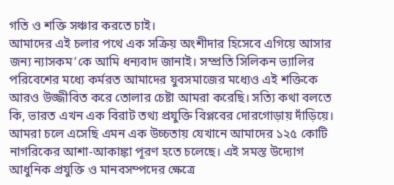গতি ও শক্তি সঞ্চার করতে চাই।
আমাদের এই চলার পথে এক সক্রিয় অংশীদার হিসেবে এগিয়ে আসার জন্য ন্যাসকম’কে আমি ধন্যবাদ জানাই। সম্প্রতি সিলিকন ভ্যালির পরিবেশের মধ্যে কর্মরত আমাদের যুবসমাজের মধ্যেও এই শক্তিকে আরও উজ্জীবিত করে তোলার চেষ্টা আমরা করেছি। সত্যি কথা বলতে কি, ভারত এখন এক বিরাট তথ্য প্রযুক্তি বিপ্লবের দোরগোড়ায় দাঁড়িয়ে। আমরা চলে এসেছি এমন এক উচ্চতায় যেখানে আমাদের ১২৫ কোটি নাগরিকের আশা-আকাঙ্কা পূরণ হতে চলেছে। এই সমস্ত উদ্যোগ আধুনিক প্রযুক্তি ও মানবসম্পদের ক্ষেত্রে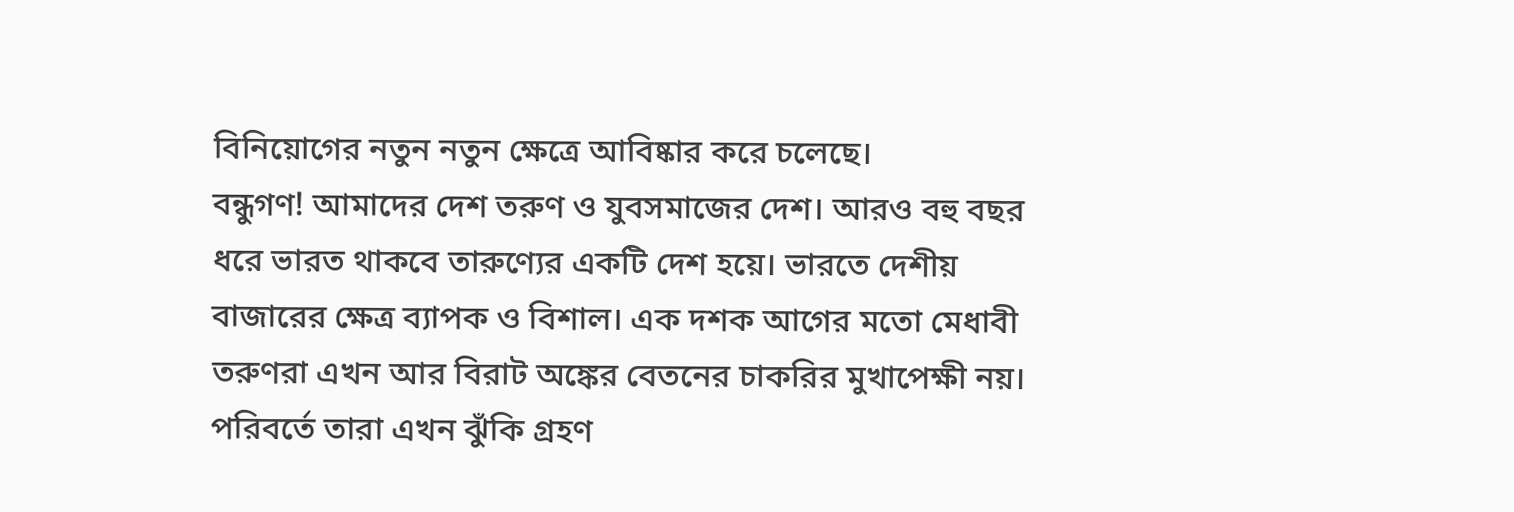বিনিয়োগের নতুন নতুন ক্ষেত্রে আবিষ্কার করে চলেছে।
বন্ধুগণ! আমাদের দেশ তরুণ ও যুবসমাজের দেশ। আরও বহু বছর ধরে ভারত থাকবে তারুণ্যের একটি দেশ হয়ে। ভারতে দেশীয় বাজারের ক্ষেত্র ব্যাপক ও বিশাল। এক দশক আগের মতো মেধাবী তরুণরা এখন আর বিরাট অঙ্কের বেতনের চাকরির মুখাপেক্ষী নয়। পরিবর্তে তারা এখন ঝুঁকি গ্রহণ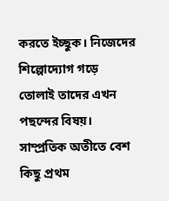করতে ইচ্ছুক। নিজেদের শিল্পোদ্যোগ গড়ে তোলাই তাদের এখন পছন্দের বিষয়। সাম্প্রতিক অতীতে বেশ কিছু প্রথম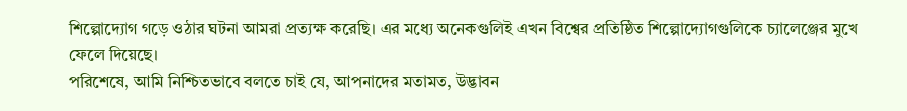শিল্পোদ্যোগ গড়ে ওঠার ঘটনা আমরা প্রত্যক্ষ করেছি। এর মধ্যে অনেকগুলিই এখন বিশ্বের প্রতিষ্ঠিত শিল্পোদ্যোগগুলিকে চ্যালেঞ্জের মুখে ফেলে দিয়েছে।
পরিশেষে, আমি নিশ্চিতভাবে বলতে চাই যে, আপনাদের মতামত, উদ্ভাবন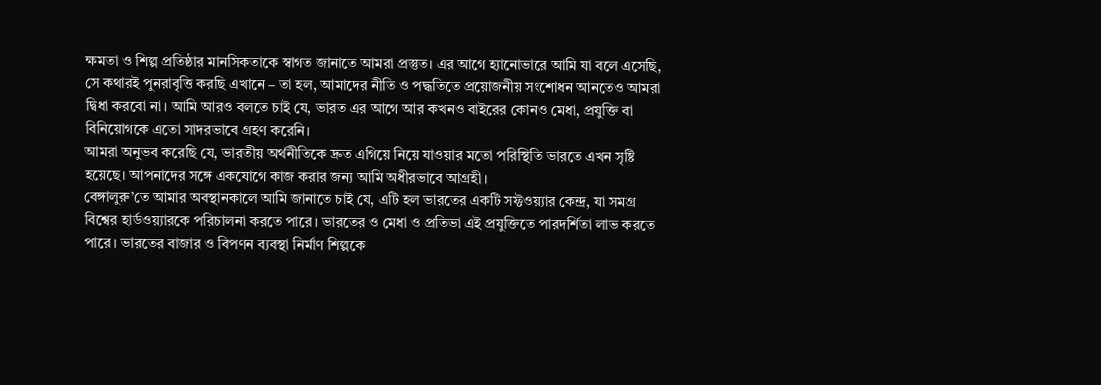ক্ষমতা ও শিল্প প্রতিষ্ঠার মানসিকতাকে স্বাগত জানাতে আমরা প্রস্তুত। এর আগে হ্যানোভারে আমি যা বলে এসেছি, সে কথারই পুনরাবৃত্তি করছি এখানে – তা হল, আমাদের নীতি ও পদ্ধতিতে প্রয়োজনীয় সংশোধন আনতেও আমরা দ্বিধা করবো না। আমি আরও বলতে চাই যে, ভারত এর আগে আর কখনও বাইরের কোনও মেধা, প্রযুক্তি বা বিনিয়োগকে এতো সাদরভাবে গ্রহণ করেনি।
আমরা অনুভব করেছি যে, ভারতীয় অর্থনীতিকে দ্রুত এগিয়ে নিয়ে যাওয়ার মতো পরিস্থিতি ভারতে এখন সৃষ্টি হয়েছে। আপনাদের সঙ্গে একযোগে কাজ করার জন্য আমি অধীরভাবে আগ্রহী।
বেঙ্গালুরু’তে আমার অবস্থানকালে আমি জানাতে চাই যে, এটি হল ভারতের একটি সফ্টওয়্যার কেন্দ্র, যা সমগ্র বিশ্বের হার্ডওয়্যারকে পরিচালনা করতে পারে। ভারতের ও মেধা ও প্রতিভা এই প্রযুক্তিতে পারদর্শিতা লাভ করতে পারে। ভারতের বাজার ও বিপণন ব্যবস্থা নির্মাণ শিল্পকে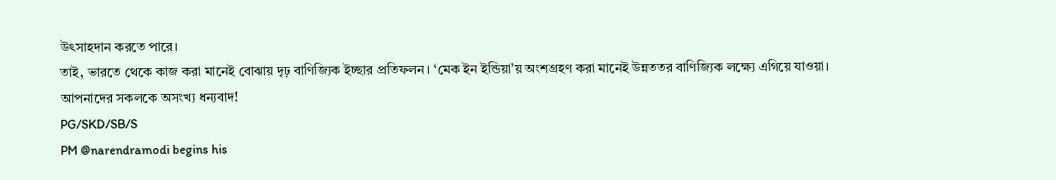উৎসাহদান করতে পারে।
তাই, ভারতে থেকে কাজ করা মানেই বোঝায় দৃঢ় বাণিজ্যিক ইচ্ছার প্রতিফলন। ‘মেক ইন ইন্ডিয়া’য় অংশগ্রহণ করা মানেই উন্নততর বাণিজ্যিক লক্ষ্যে এগিয়ে যাওয়া।
আপনাদের সকলকে অসংখ্য ধন্যবাদ!
PG/SKD/SB/S
PM @narendramodi begins his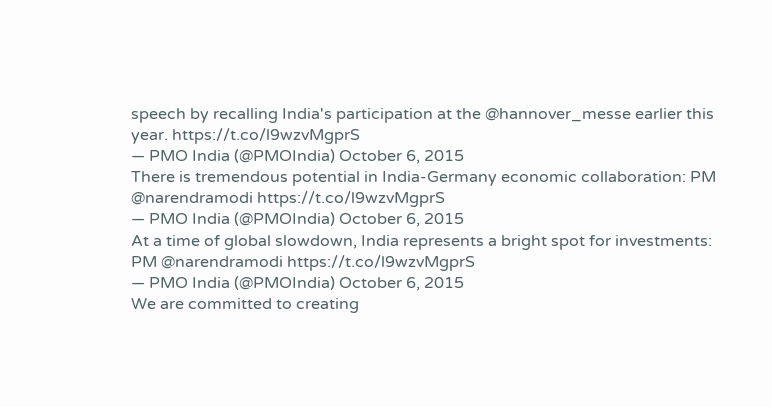speech by recalling India's participation at the @hannover_messe earlier this year. https://t.co/l9wzvMgprS
— PMO India (@PMOIndia) October 6, 2015
There is tremendous potential in India-Germany economic collaboration: PM @narendramodi https://t.co/l9wzvMgprS
— PMO India (@PMOIndia) October 6, 2015
At a time of global slowdown, India represents a bright spot for investments: PM @narendramodi https://t.co/l9wzvMgprS
— PMO India (@PMOIndia) October 6, 2015
We are committed to creating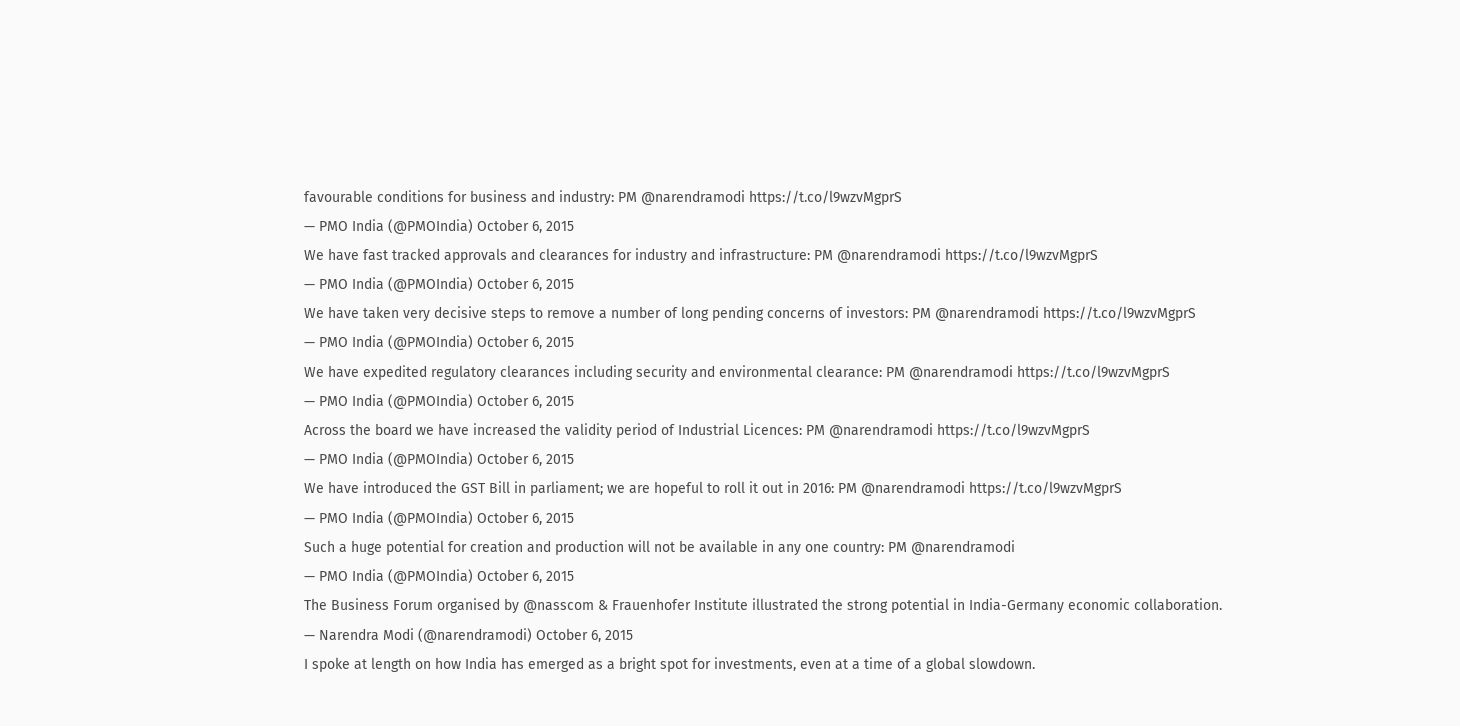favourable conditions for business and industry: PM @narendramodi https://t.co/l9wzvMgprS
— PMO India (@PMOIndia) October 6, 2015
We have fast tracked approvals and clearances for industry and infrastructure: PM @narendramodi https://t.co/l9wzvMgprS
— PMO India (@PMOIndia) October 6, 2015
We have taken very decisive steps to remove a number of long pending concerns of investors: PM @narendramodi https://t.co/l9wzvMgprS
— PMO India (@PMOIndia) October 6, 2015
We have expedited regulatory clearances including security and environmental clearance: PM @narendramodi https://t.co/l9wzvMgprS
— PMO India (@PMOIndia) October 6, 2015
Across the board we have increased the validity period of Industrial Licences: PM @narendramodi https://t.co/l9wzvMgprS
— PMO India (@PMOIndia) October 6, 2015
We have introduced the GST Bill in parliament; we are hopeful to roll it out in 2016: PM @narendramodi https://t.co/l9wzvMgprS
— PMO India (@PMOIndia) October 6, 2015
Such a huge potential for creation and production will not be available in any one country: PM @narendramodi
— PMO India (@PMOIndia) October 6, 2015
The Business Forum organised by @nasscom & Frauenhofer Institute illustrated the strong potential in India-Germany economic collaboration.
— Narendra Modi (@narendramodi) October 6, 2015
I spoke at length on how India has emerged as a bright spot for investments, even at a time of a global slowdown.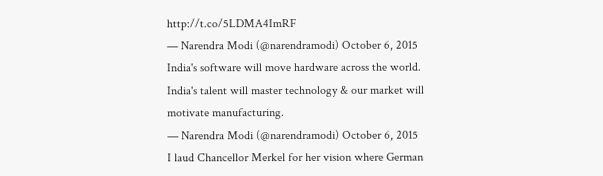http://t.co/5LDMA4ImRF
— Narendra Modi (@narendramodi) October 6, 2015
India's software will move hardware across the world. India's talent will master technology & our market will motivate manufacturing.
— Narendra Modi (@narendramodi) October 6, 2015
I laud Chancellor Merkel for her vision where German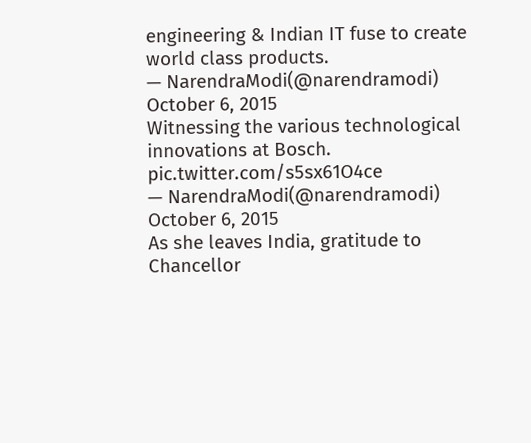engineering & Indian IT fuse to create world class products.
— NarendraModi(@narendramodi) October 6, 2015
Witnessing the various technological innovations at Bosch. pic.twitter.com/s5sx61O4ce
— NarendraModi(@narendramodi) October 6, 2015
As she leaves India, gratitude to Chancellor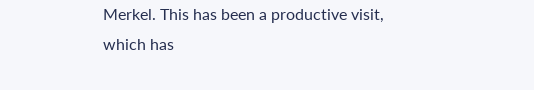Merkel. This has been a productive visit, which has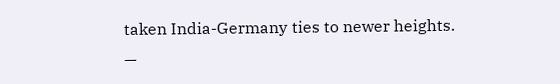taken India-Germany ties to newer heights.
—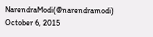NarendraModi(@narendramodi) October 6, 2015